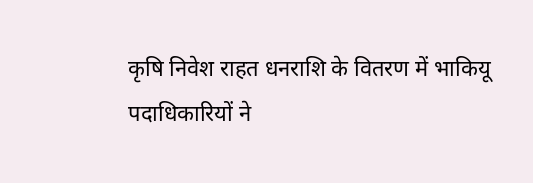कृषि निवेश राहत धनराशि के वितरण में भाकियू
पदाधिकारियों ने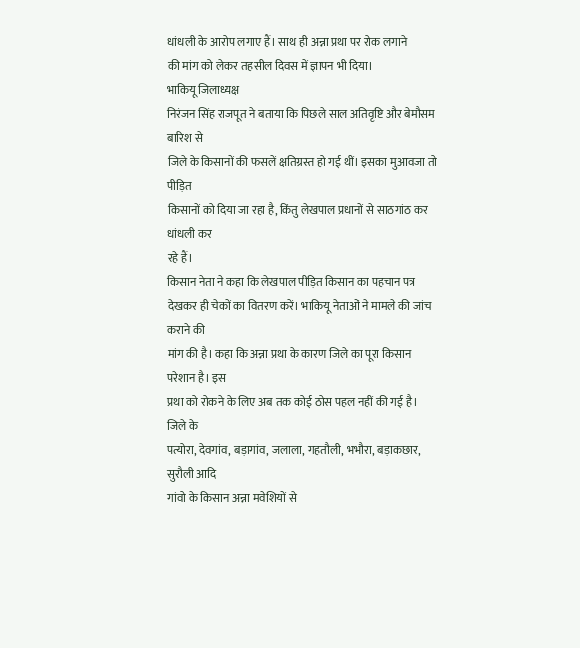धांधली के आरोप लगाए हैं। साथ ही अन्ना प्रथा पर रोक लगाने
की मांग को लेकर तहसील दिवस में ज्ञापन भी दिया।
भाकियू जिलाध्यक्ष
निरंजन सिंह राजपूत ने बताया कि पिछले साल अतिवृष्टि और बेमौसम बारिश से
जिले के किसानों की फसलें क्षतिग्रस्त हो गई थीं। इसका मुआवजा तो पीड़ित
किसानों को दिया जा रहा है, किंतु लेखपाल प्रधानों से साठगांठ कर धांधली कर
रहे हैं।
किसान नेता ने कहा कि लेखपाल पीड़ित किसान का पहचान पत्र
देखकर ही चेकों का वितरण करें। भाकियू नेताओं ने मामले की जांच कराने की
मांग की है। कहा कि अन्ना प्रथा के कारण जिले का पूरा किसान परेशान है। इस
प्रथा को रोकने के लिए अब तक कोई ठोस पहल नहीं की गई है।
जिले के
पत्योरा, देवगांव, बड़ागांव, जलाला, गहतौली, भभौरा, बड़ाकछार, सुरौली आदि
गांवो के किसान अन्ना मवेशियों से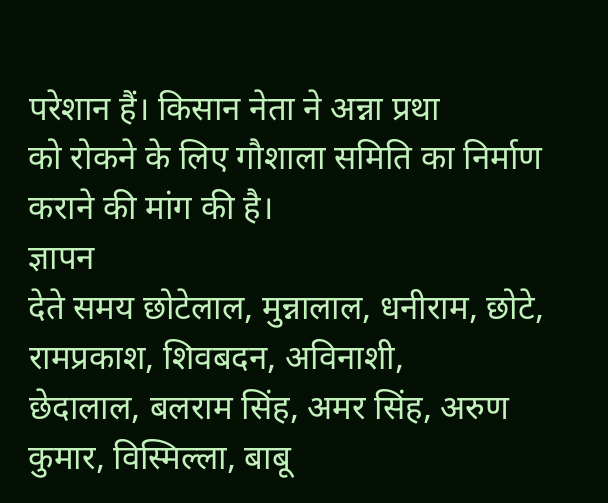परेशान हैं। किसान नेता ने अन्ना प्रथा
को रोकने के लिए गौशाला समिति का निर्माण कराने की मांग की है।
ज्ञापन
देते समय छोटेलाल, मुन्नालाल, धनीराम, छोटे, रामप्रकाश, शिवबदन, अविनाशी,
छेदालाल, बलराम सिंह, अमर सिंह, अरुण कुमार, विस्मिल्ला, बाबू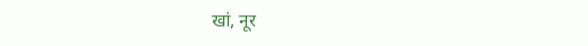खां, नूर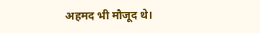अहमद भी मौजूद थे।